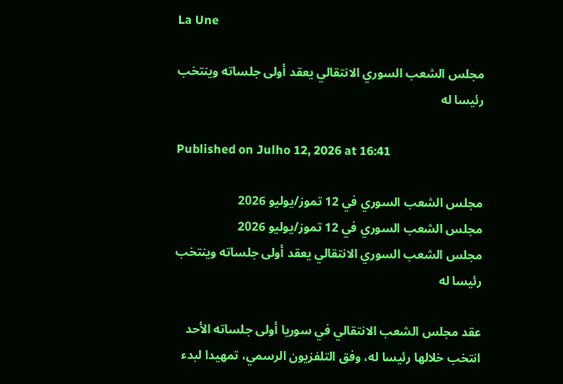La Une

مجلس الشعب السوري الانتقالي يعقد أولى جلساته وينتخب رئيسا له

Published on Julho 12, 2026 at 16:41

مجلس الشعب السوري في 12 تموز/يوليو 2026
مجلس الشعب السوري في 12 تموز/يوليو 2026
مجلس الشعب السوري الانتقالي يعقد أولى جلساته وينتخب رئيسا له

عقد مجلس الشعب الانتقالي في سوريا أولى جلساته الأحد انتخب خلالها رئيسا له، وفق التلفزيون الرسمي، تمهيدا لبدء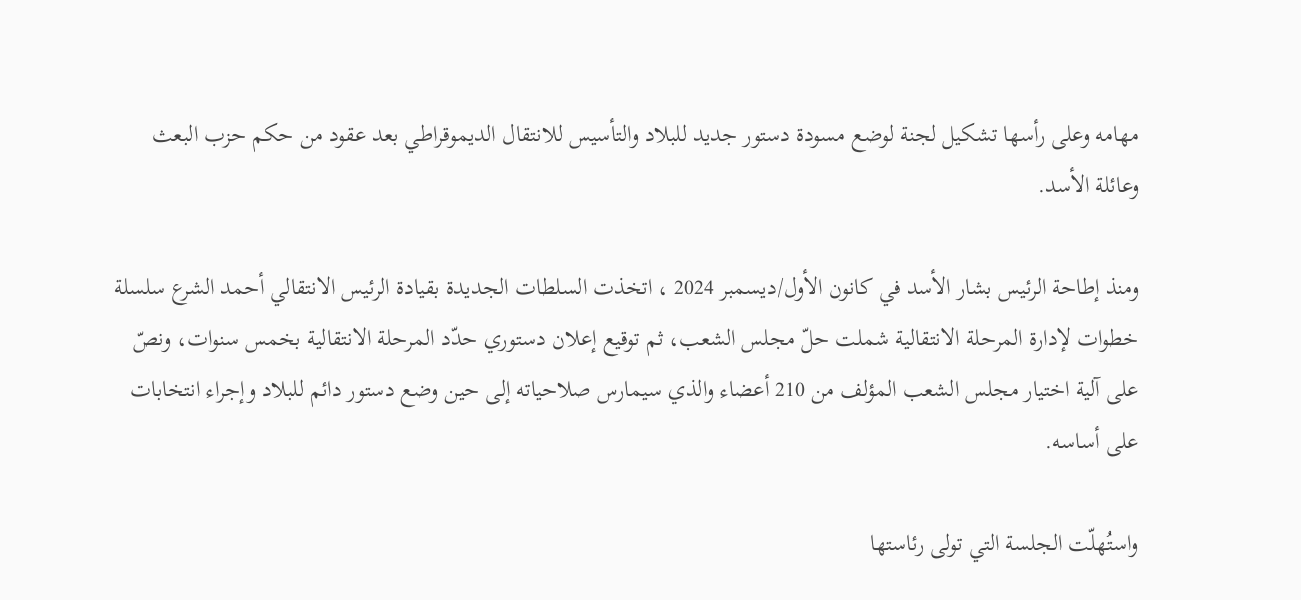مهامه وعلى رأسها تشكيل لجنة لوضع مسودة دستور جديد للبلاد والتأسيس للانتقال الديموقراطي بعد عقود من حكم حزب البعث وعائلة الأسد.

ومنذ إطاحة الرئيس بشار الأسد في كانون الأول/ديسمبر 2024 ، اتخذت السلطات الجديدة بقيادة الرئيس الانتقالي أحمد الشرع سلسلة خطوات لإدارة المرحلة الانتقالية شملت حلّ مجلس الشعب، ثم توقيع إعلان دستوري حدّد المرحلة الانتقالية بخمس سنوات، ونصّ على آلية اختيار مجلس الشعب المؤلف من 210 أعضاء والذي سيمارس صلاحياته إلى حين وضع دستور دائم للبلاد وإجراء انتخابات على أساسه.

واستُهلّت الجلسة التي تولى رئاستها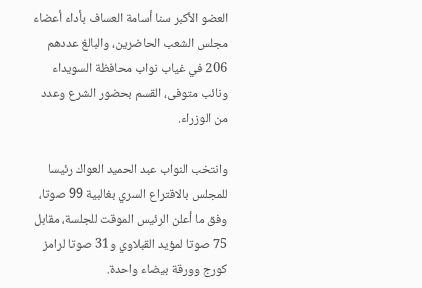العضو الأكبر سنا أسامة العساف بأداء أعضاء مجلس الشعب الحاضرين، والبالغ عددهم 206 في غياب نواب محافظة السويداء ونائب متوفى، القسم بحضور الشرع وعدد من الوزراء.

وانتخب النواب عبد الحميد العواك رئيسا للمجلس بالاقتراع السري بغالبية 99 صوتا، وفق ما أعلن الرئيس الموقت للجلسة، مقابل 75 صوتا لمؤيد القبلاوي و31 صوتا لرامز كورج وورقة بيضاء واحدة.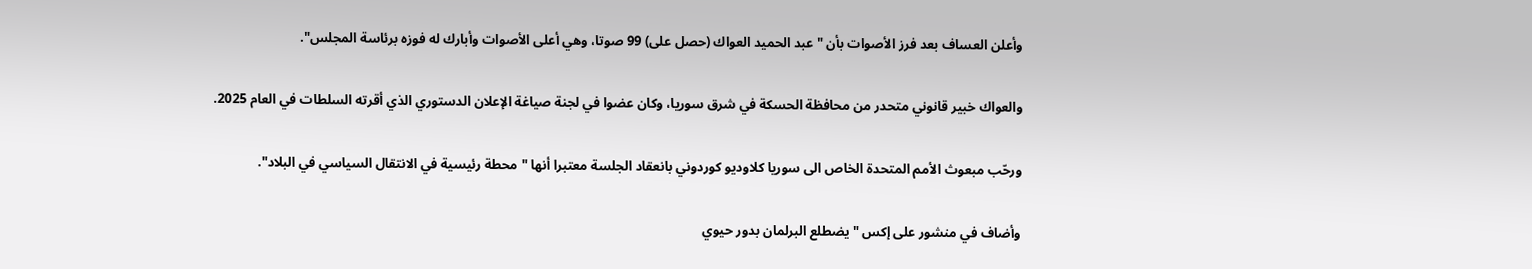وأعلن العساف بعد فرز الأصوات بأن "عبد الحميد العواك (حصل على) 99 صوتا، وهي أعلى الأصوات وأبارك له فوزه برئاسة المجلس".

والعواك خبير قانوني متحدر من محافظة الحسكة في شرق سوريا، وكان عضوا في لجنة صياغة الإعلان الدستوري الذي أقرته السلطات في العام 2025.

ورحّب مبعوث الأمم المتحدة الخاص الى سوريا كلاوديو كوردوني بانعقاد الجلسة معتبرا أنها "محطة رئيسية في الانتقال السياسي في البلاد".

وأضاف في منشور على إكس "يضطلع البرلمان بدور حيوي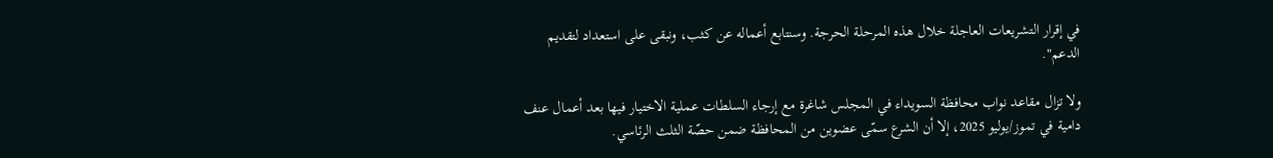في إقرار التشريعات العاجلة خلال هذه المرحلة الحرجة. وسنتابع أعماله عن كثب، ونبقى على استعداد لتقديم الدعم".

ولا تزال مقاعد نواب محافظة السويداء في المجلس شاغرة مع إرجاء السلطات عملية الاختيار فيها بعد أعمال عنف دامية في تموز/يوليو 2025، إلا أن الشرع سمّى عضوين من المحافظة ضمن حصّة الثلث الرئاسي.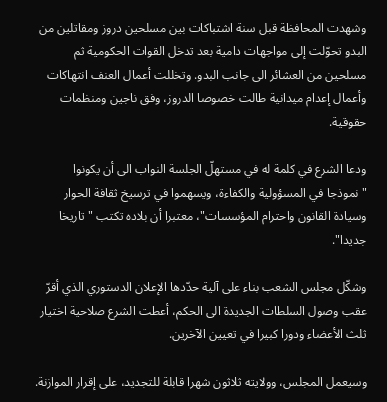وشهدت المحافظة قبل سنة اشتباكات بين مسلحين دروز ومقاتلين من البدو تحوّلت إلى مواجهات دامية بعد تدخل القوات الحكومية ثم مسلحين من العشائر الى جانب البدو. وتخللت أعمال العنف انتهاكات وأعمال إعدام ميدانية طالت خصوصا الدروز، وفق ناجين ومنظمات حقوقية.

ودعا الشرع في كلمة له في مستهلّ الجلسة النواب الى أن يكونوا "نموذجا في المسؤولية والكفاءة، ويسهموا في ترسيخ ثقافة الحوار وسيادة القانون واحترام المؤسسات"، معتبرا أن بلاده تكتب "تاريخا جديدا".

وشكّل مجلس الشعب بناء على آلية حدّدها الإعلان الدستوري الذي أقرّ عقب وصول السلطات الجديدة الى الحكم، أعطت الشرع صلاحية اختيار ثلث الأعضاء ودورا كبيرا في تعيين الآخرين.

وسيعمل المجلس، وولايته ثلاثون شهرا قابلة للتجديد، على إقرار الموازنة.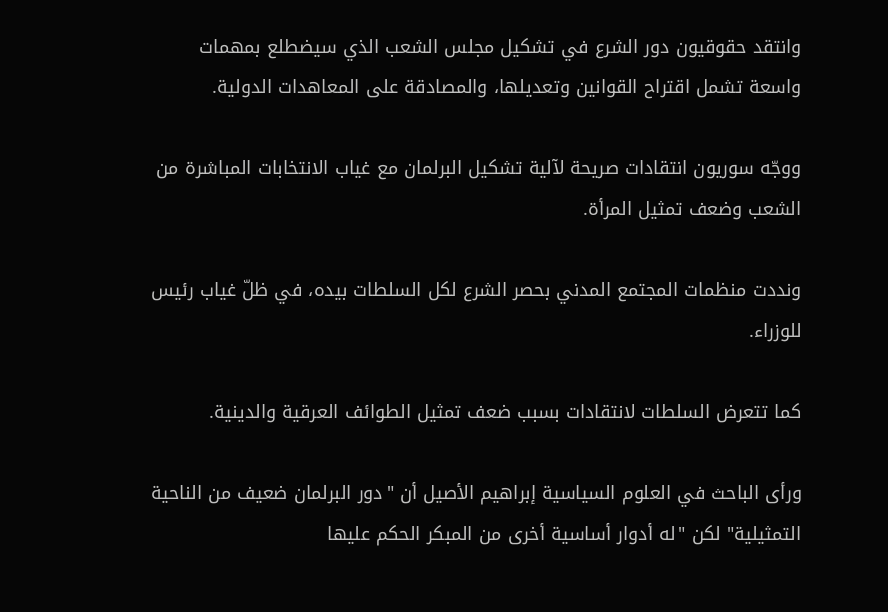وانتقد حقوقيون دور الشرع في تشكيل مجلس الشعب الذي سيضطلع بمهمات واسعة تشمل اقتراح القوانين وتعديلها، والمصادقة على المعاهدات الدولية.

ووجّه سوريون انتقادات صريحة لآلية تشكيل البرلمان مع غياب الانتخابات المباشرة من الشعب وضعف تمثيل المرأة.

ونددت منظمات المجتمع المدني بحصر الشرع لكل السلطات بيده، في ظلّ غياب رئيس للوزراء.

كما تتعرض السلطات لانتقادات بسبب ضعف تمثيل الطوائف العرقية والدينية.

ورأى الباحث في العلوم السياسية إبراهيم الأصيل أن "دور البرلمان ضعيف من الناحية التمثيلية" لكن "له أدوار أساسية أخرى من المبكر الحكم عليها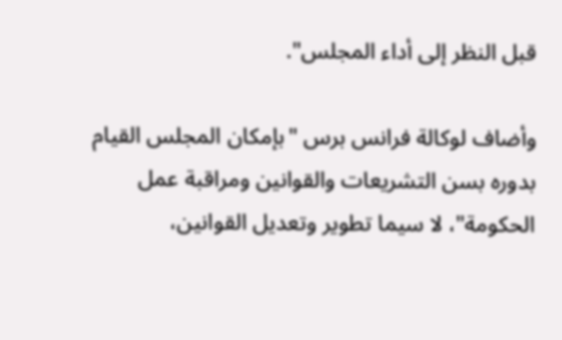قبل النظر إلى أداء المجلس".

وأضاف لوكالة فرانس برس "بإمكان المجلس القيام بدوره بسن التشريعات والقوانين ومراقبة عمل الحكومة"، لا سيما تطوير وتعديل القوانين،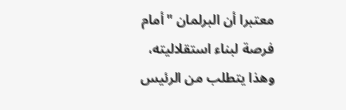معتبرا أن البرلمان "أمام فرصة لبناء استقلاليته، وهذا يتطلب من الرئيس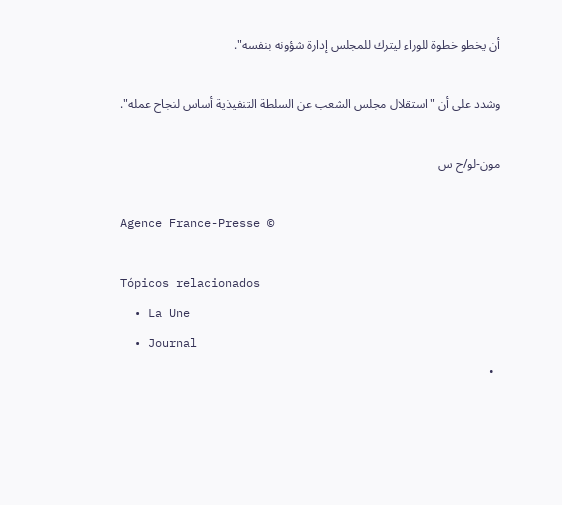أن يخطو خطوة للوراء ليترك للمجلس إدارة شؤونه بنفسه".

وشدد على أن "استقلال مجلس الشعب عن السلطة التنفيذية أساس لنجاح عمله".

مون-لو/ح س

Agence France-Presse ©

Tópicos relacionados
  • La Une
  • Journal
  •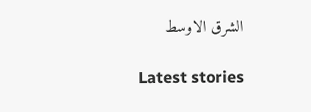الشرق الاوسط

Latest stories